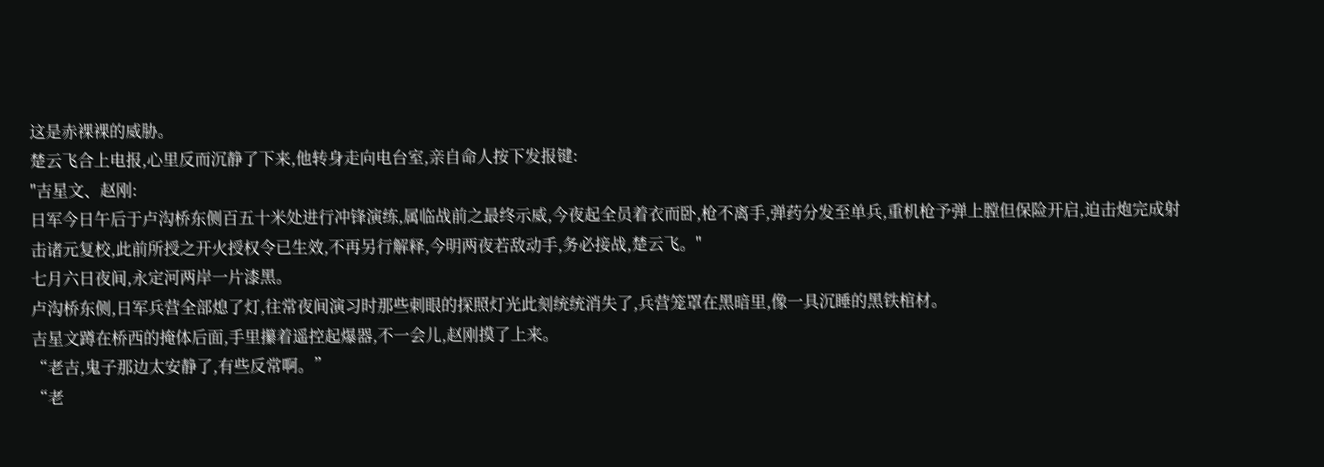这是赤裸裸的威胁。
楚云飞合上电报,心里反而沉静了下来,他转身走向电台室,亲自命人按下发报键:
"吉星文、赵刚:
日军今日午后于卢沟桥东侧百五十米处进行冲锋演练,属临战前之最终示威,今夜起全员着衣而卧,枪不离手,弹药分发至单兵,重机枪予弹上膛但保险开启,迫击炮完成射击诸元复校,此前所授之开火授权令已生效,不再另行解释,今明两夜若敌动手,务必接战,楚云飞。"
七月六日夜间,永定河两岸一片漆黑。
卢沟桥东侧,日军兵营全部熄了灯,往常夜间演习时那些刺眼的探照灯光此刻统统消失了,兵营笼罩在黑暗里,像一具沉睡的黑铁棺材。
吉星文蹲在桥西的掩体后面,手里攥着遥控起爆器,不一会儿,赵刚摸了上来。
“老吉,鬼子那边太安静了,有些反常啊。”
“老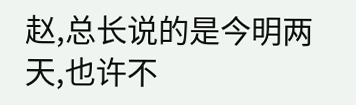赵,总长说的是今明两天,也许不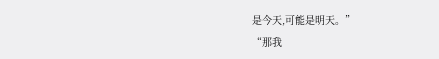是今天,可能是明天。”
“那我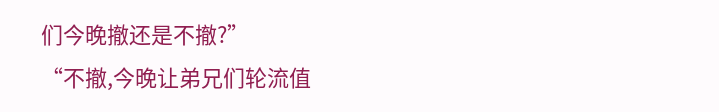们今晚撤还是不撤?”
“不撤,今晚让弟兄们轮流值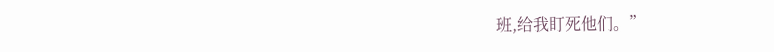班,给我盯死他们。”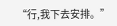“行,我下去安排。”